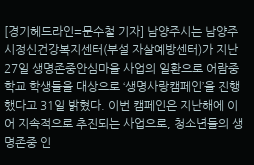[경기헤드라인=문수철 기자] 남양주시는 남양주시정신건강복지센터(부설 자살예방센터)가 지난 27일 생명존중안심마을 사업의 일환으로 어람중학교 학생들을 대상으로 ‘생명사랑캠페인’을 진행했다고 31일 밝혔다. 이번 캠페인은 지난해에 이어 지속적으로 추진되는 사업으로, 청소년들의 생명존중 인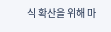식 확산을 위해 마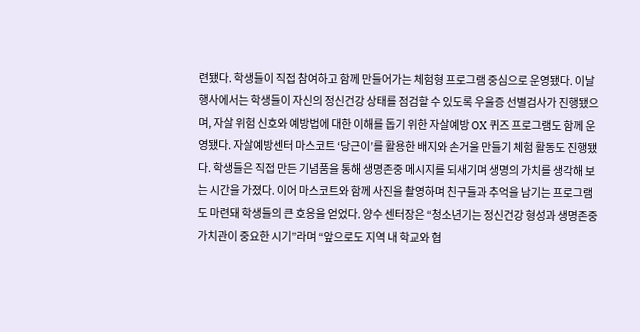련됐다. 학생들이 직접 참여하고 함께 만들어가는 체험형 프로그램 중심으로 운영됐다. 이날 행사에서는 학생들이 자신의 정신건강 상태를 점검할 수 있도록 우울증 선별검사가 진행됐으며, 자살 위험 신호와 예방법에 대한 이해를 돕기 위한 자살예방 OX 퀴즈 프로그램도 함께 운영됐다. 자살예방센터 마스코트 ‘당근이’를 활용한 배지와 손거울 만들기 체험 활동도 진행됐다. 학생들은 직접 만든 기념품을 통해 생명존중 메시지를 되새기며 생명의 가치를 생각해 보는 시간을 가졌다. 이어 마스코트와 함께 사진을 촬영하며 친구들과 추억을 남기는 프로그램도 마련돼 학생들의 큰 호응을 얻었다. 양수 센터장은 “청소년기는 정신건강 형성과 생명존중 가치관이 중요한 시기”라며 “앞으로도 지역 내 학교와 협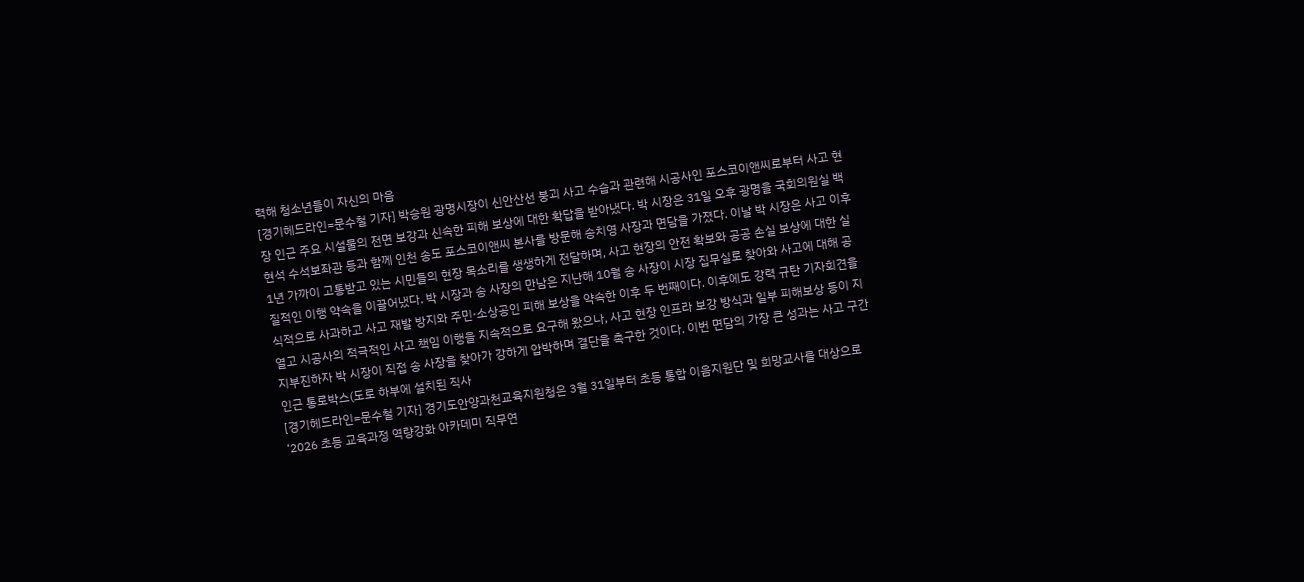력해 청소년들이 자신의 마음
[경기헤드라인=문수철 기자] 박승원 광명시장이 신안산선 붕괴 사고 수습과 관련해 시공사인 포스코이앤씨로부터 사고 현장 인근 주요 시설물의 전면 보강과 신속한 피해 보상에 대한 확답을 받아냈다. 박 시장은 31일 오후 광명을 국회의원실 백현석 수석보좌관 등과 함께 인천 송도 포스코이앤씨 본사를 방문해 송치영 사장과 면담을 가졌다. 이날 박 시장은 사고 이후 1년 가까이 고통받고 있는 시민들의 현장 목소리를 생생하게 전달하며, 사고 현장의 안전 확보와 공공 손실 보상에 대한 실질적인 이행 약속을 이끌어냈다. 박 시장과 송 사장의 만남은 지난해 10월 송 사장이 시장 집무실로 찾아와 사고에 대해 공식적으로 사과하고 사고 재발 방지와 주민·소상공인 피해 보상을 약속한 이후 두 번째이다. 이후에도 강력 규탄 기자회견을 열고 시공사의 적극적인 사고 책임 이행을 지속적으로 요구해 왔으나, 사고 현장 인프라 보강 방식과 일부 피해보상 등이 지지부진하자 박 시장이 직접 송 사장을 찾아가 강하게 압박하며 결단을 촉구한 것이다. 이번 면담의 가장 큰 성과는 사고 구간 인근 통로박스(도로 하부에 설치된 직사
[경기헤드라인=문수철 기자] 경기도안양과천교육지원청은 3월 31일부터 초등 통합 이음지원단 및 희망교사를 대상으로 ‘2026 초등 교육과정 역량강화 아카데미 직무연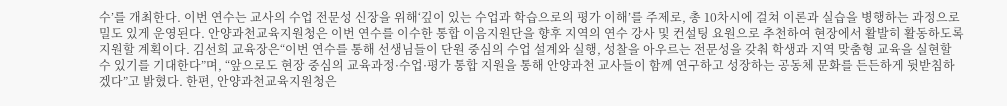수’를 개최한다. 이번 연수는 교사의 수업 전문성 신장을 위해‘깊이 있는 수업과 학습으로의 평가 이해’를 주제로, 총 10차시에 걸쳐 이론과 실습을 병행하는 과정으로 밀도 있게 운영된다. 안양과천교육지원청은 이번 연수를 이수한 통합 이음지원단을 향후 지역의 연수 강사 및 컨설팅 요원으로 추천하여 현장에서 활발히 활동하도록 지원할 계획이다. 김선희 교육장은“이번 연수를 통해 선생님들이 단원 중심의 수업 설계와 실행, 성찰을 아우르는 전문성을 갖춰 학생과 지역 맞춤형 교육을 실현할 수 있기를 기대한다”며, “앞으로도 현장 중심의 교육과정·수업·평가 통합 지원을 통해 안양과천 교사들이 함께 연구하고 성장하는 공동체 문화를 든든하게 뒷받침하겠다”고 밝혔다. 한편, 안양과천교육지원청은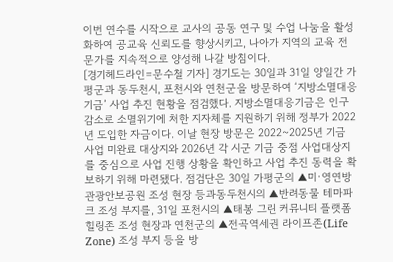이번 연수를 시작으로 교사의 공동 연구 및 수업 나눔을 활성화하여 공교육 신뢰도를 향상시키고, 나아가 지역의 교육 전문가를 지속적으로 양성해 나갈 방침이다.
[경기헤드라인=문수철 기자] 경기도는 30일과 31일 양일간 가평군과 동두천시, 포천시와 연천군을 방문하여 ‘지방소멸대응기금’ 사업 추진 현황을 점검했다. 지방소멸대응기금은 인구감소로 소멸위기에 처한 지자체를 지원하기 위해 정부가 2022년 도입한 자금이다. 이날 현장 방문은 2022~2025년 기금 사업 미완료 대상지와 2026년 각 시군 기금 중점 사업대상지를 중심으로 사업 진행 상황을 확인하고 사업 추진 동력을 확보하기 위해 마련됐다. 점검단은 30일 가평군의 ▲미·영연방 관광안보공원 조성 현장 등과동두천시의 ▲반려동물 테마파크 조성 부지를, 31일 포천시의 ▲태봉 그린 커뮤니티 플랫폼 힐링존 조성 현장과 연천군의 ▲전곡역세권 라이프존(Life Zone) 조성 부지 등을 방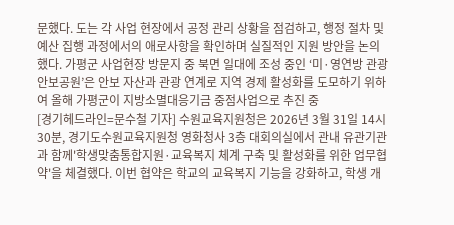문했다. 도는 각 사업 현장에서 공정 관리 상황을 점검하고, 행정 절차 및 예산 집행 과정에서의 애로사항을 확인하며 실질적인 지원 방안을 논의했다. 가평군 사업현장 방문지 중 북면 일대에 조성 중인 ‘미·영연방 관광안보공원’은 안보 자산과 관광 연계로 지역 경제 활성화를 도모하기 위하여 올해 가평군이 지방소멸대응기금 중점사업으로 추진 중
[경기헤드라인=문수철 기자] 수원교육지원청은 2026년 3월 31일 14시 30분, 경기도수원교육지원청 영화청사 3층 대회의실에서 관내 유관기관과 함께'학생맞춤통합지원·교육복지 체계 구축 및 활성화를 위한 업무협약'을 체결했다. 이번 협약은 학교의 교육복지 기능을 강화하고, 학생 개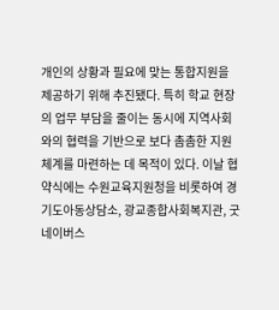개인의 상황과 필요에 맞는 통합지원을 제공하기 위해 추진됐다. 특히 학교 현장의 업무 부담을 줄이는 동시에 지역사회와의 협력을 기반으로 보다 촘촘한 지원체계를 마련하는 데 목적이 있다. 이날 협약식에는 수원교육지원청을 비롯하여 경기도아동상담소, 광교종합사회복지관, 굿네이버스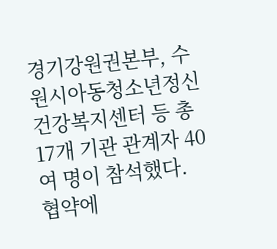경기강원권본부, 수원시아동청소년정신건강복지센터 등 총 17개 기관 관계자 40여 명이 참석했다. 협약에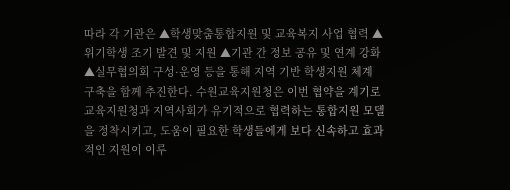따라 각 기관은 ▲학생맞춤통합지원 및 교육복지 사업 협력 ▲위기학생 조기 발견 및 지원 ▲기관 간 정보 공유 및 연계 강화 ▲실무협의회 구성·운영 등을 통해 지역 기반 학생지원 체계 구축을 함께 추진한다. 수원교육지원청은 이번 협약을 계기로 교육지원청과 지역사회가 유기적으로 협력하는 통합지원 모델을 정착시키고, 도움이 필요한 학생들에게 보다 신속하고 효과적인 지원이 이루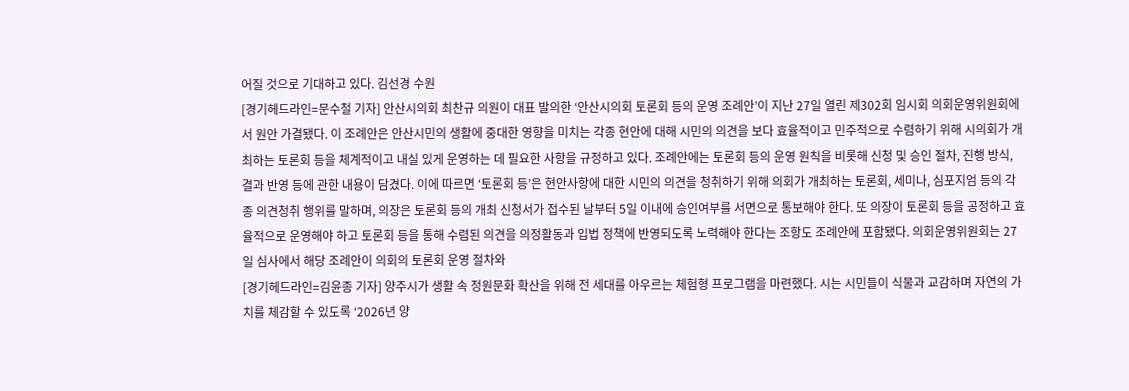어질 것으로 기대하고 있다. 김선경 수원
[경기헤드라인=문수철 기자] 안산시의회 최찬규 의원이 대표 발의한 ‘안산시의회 토론회 등의 운영 조례안’이 지난 27일 열린 제302회 임시회 의회운영위원회에서 원안 가결됐다. 이 조례안은 안산시민의 생활에 중대한 영향을 미치는 각종 현안에 대해 시민의 의견을 보다 효율적이고 민주적으로 수렴하기 위해 시의회가 개최하는 토론회 등을 체계적이고 내실 있게 운영하는 데 필요한 사항을 규정하고 있다. 조례안에는 토론회 등의 운영 원칙을 비롯해 신청 및 승인 절차, 진행 방식, 결과 반영 등에 관한 내용이 담겼다. 이에 따르면 ‘토론회 등’은 현안사항에 대한 시민의 의견을 청취하기 위해 의회가 개최하는 토론회, 세미나, 심포지엄 등의 각종 의견청취 행위를 말하며, 의장은 토론회 등의 개최 신청서가 접수된 날부터 5일 이내에 승인여부를 서면으로 통보해야 한다. 또 의장이 토론회 등을 공정하고 효율적으로 운영해야 하고 토론회 등을 통해 수렴된 의견을 의정활동과 입법 정책에 반영되도록 노력해야 한다는 조항도 조례안에 포함됐다. 의회운영위원회는 27일 심사에서 해당 조례안이 의회의 토론회 운영 절차와
[경기헤드라인=김윤종 기자] 양주시가 생활 속 정원문화 확산을 위해 전 세대를 아우르는 체험형 프로그램을 마련했다. 시는 시민들이 식물과 교감하며 자연의 가치를 체감할 수 있도록 ‘2026년 양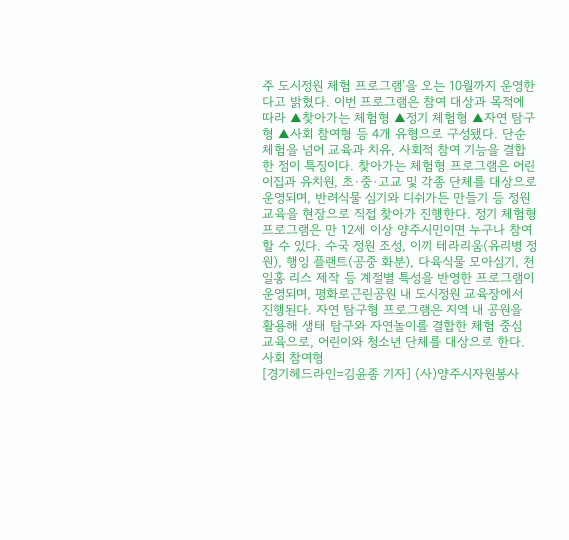주 도시정원 체험 프로그램’을 오는 10월까지 운영한다고 밝혔다. 이번 프로그램은 참여 대상과 목적에 따라 ▲찾아가는 체험형 ▲정기 체험형 ▲자연 탐구형 ▲사회 참여형 등 4개 유형으로 구성됐다. 단순 체험을 넘어 교육과 치유, 사회적 참여 기능을 결합한 점이 특징이다. 찾아가는 체험형 프로그램은 어린이집과 유치원, 초·중·고교 및 각종 단체를 대상으로 운영되며, 반려식물 심기와 디쉬가든 만들기 등 정원교육을 현장으로 직접 찾아가 진행한다. 정기 체험형 프로그램은 만 12세 이상 양주시민이면 누구나 참여할 수 있다. 수국 정원 조성, 이끼 테라리움(유리병 정원), 행잉 플랜트(공중 화분), 다육식물 모아심기, 천일홍 리스 제작 등 계절별 특성을 반영한 프로그램이 운영되며, 평화로근린공원 내 도시정원 교육장에서 진행된다. 자연 탐구형 프로그램은 지역 내 공원을 활용해 생태 탐구와 자연놀이를 결합한 체험 중심 교육으로, 어린이와 청소년 단체를 대상으로 한다. 사회 참여형
[경기헤드라인=김윤종 기자] (사)양주시자원봉사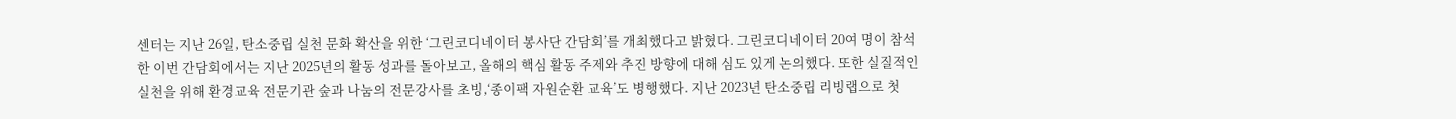센터는 지난 26일, 탄소중립 실천 문화 확산을 위한 ‘그린코디네이터 봉사단 간담회’를 개최했다고 밝혔다. 그린코디네이터 20여 명이 참석한 이번 간담회에서는 지난 2025년의 활동 성과를 돌아보고, 올해의 핵심 활동 주제와 추진 방향에 대해 심도 있게 논의했다. 또한 실질적인 실천을 위해 환경교육 전문기관 숲과 나눔의 전문강사를 초빙,‘종이팩 자원순환 교육’도 병행했다. 지난 2023년 탄소중립 리빙랩으로 첫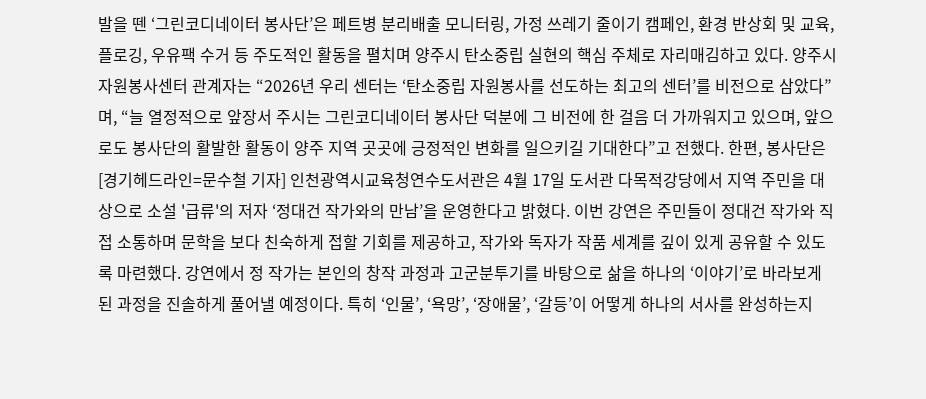발을 뗀 ‘그린코디네이터 봉사단’은 페트병 분리배출 모니터링, 가정 쓰레기 줄이기 캠페인, 환경 반상회 및 교육, 플로깅, 우유팩 수거 등 주도적인 활동을 펼치며 양주시 탄소중립 실현의 핵심 주체로 자리매김하고 있다. 양주시자원봉사센터 관계자는 “2026년 우리 센터는 ‘탄소중립 자원봉사를 선도하는 최고의 센터’를 비전으로 삼았다”며, “늘 열정적으로 앞장서 주시는 그린코디네이터 봉사단 덕분에 그 비전에 한 걸음 더 가까워지고 있으며, 앞으로도 봉사단의 활발한 활동이 양주 지역 곳곳에 긍정적인 변화를 일으키길 기대한다”고 전했다. 한편, 봉사단은
[경기헤드라인=문수철 기자] 인천광역시교육청연수도서관은 4월 17일 도서관 다목적강당에서 지역 주민을 대상으로 소설 '급류'의 저자 ‘정대건 작가와의 만남’을 운영한다고 밝혔다. 이번 강연은 주민들이 정대건 작가와 직접 소통하며 문학을 보다 친숙하게 접할 기회를 제공하고, 작가와 독자가 작품 세계를 깊이 있게 공유할 수 있도록 마련했다. 강연에서 정 작가는 본인의 창작 과정과 고군분투기를 바탕으로 삶을 하나의 ‘이야기’로 바라보게 된 과정을 진솔하게 풀어낼 예정이다. 특히 ‘인물’, ‘욕망’, ‘장애물’, ‘갈등’이 어떻게 하나의 서사를 완성하는지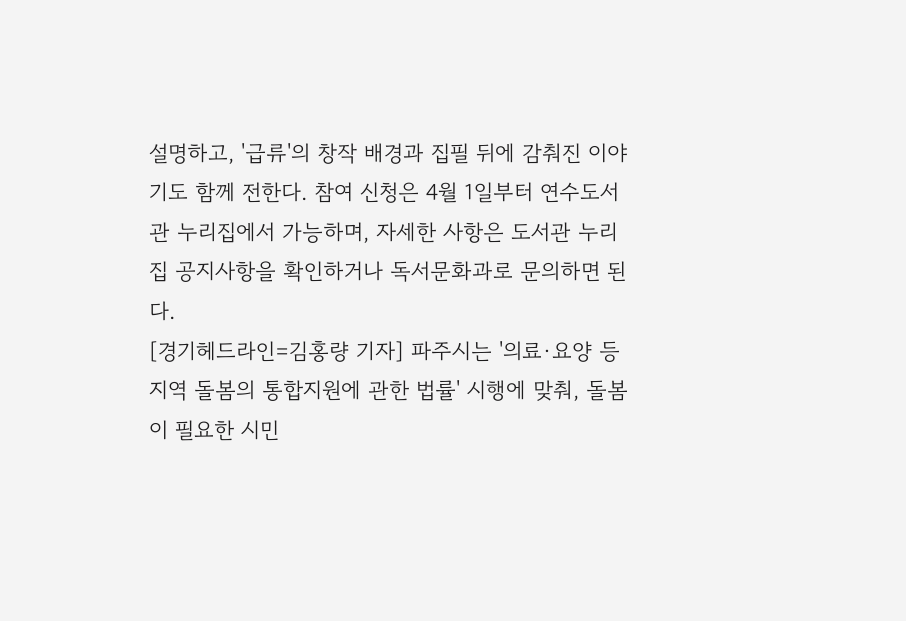설명하고, '급류'의 창작 배경과 집필 뒤에 감춰진 이야기도 함께 전한다. 참여 신청은 4월 1일부터 연수도서관 누리집에서 가능하며, 자세한 사항은 도서관 누리집 공지사항을 확인하거나 독서문화과로 문의하면 된다.
[경기헤드라인=김홍량 기자] 파주시는 '의료·요양 등 지역 돌봄의 통합지원에 관한 법률' 시행에 맞춰, 돌봄이 필요한 시민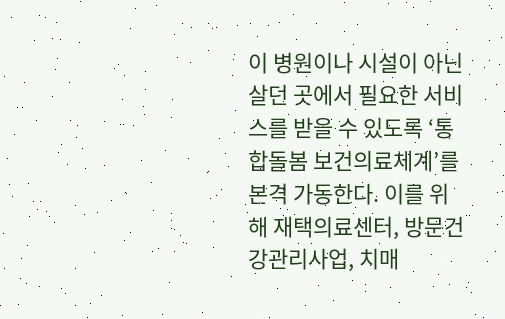이 병원이나 시설이 아닌 살던 곳에서 필요한 서비스를 받을 수 있도록 ‘통합돌봄 보건의료체계’를 본격 가동한다. 이를 위해 재택의료센터, 방문건강관리사업, 치매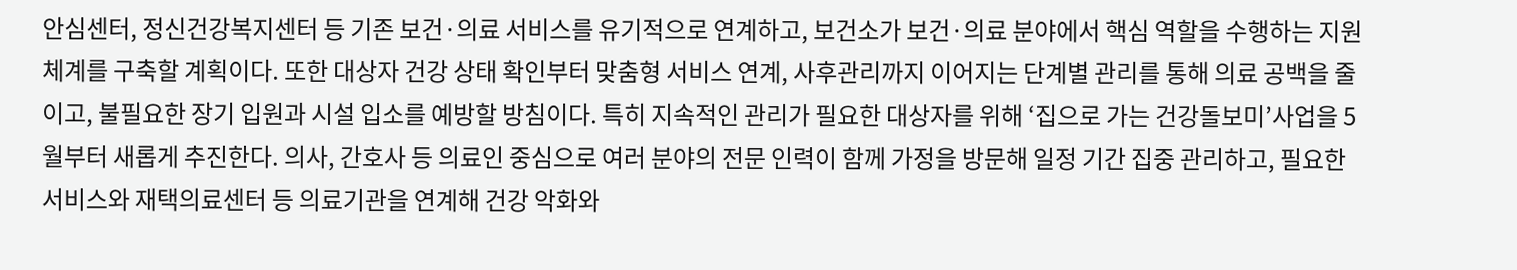안심센터, 정신건강복지센터 등 기존 보건·의료 서비스를 유기적으로 연계하고, 보건소가 보건·의료 분야에서 핵심 역할을 수행하는 지원체계를 구축할 계획이다. 또한 대상자 건강 상태 확인부터 맞춤형 서비스 연계, 사후관리까지 이어지는 단계별 관리를 통해 의료 공백을 줄이고, 불필요한 장기 입원과 시설 입소를 예방할 방침이다. 특히 지속적인 관리가 필요한 대상자를 위해 ‘집으로 가는 건강돌보미’사업을 5월부터 새롭게 추진한다. 의사, 간호사 등 의료인 중심으로 여러 분야의 전문 인력이 함께 가정을 방문해 일정 기간 집중 관리하고, 필요한 서비스와 재택의료센터 등 의료기관을 연계해 건강 악화와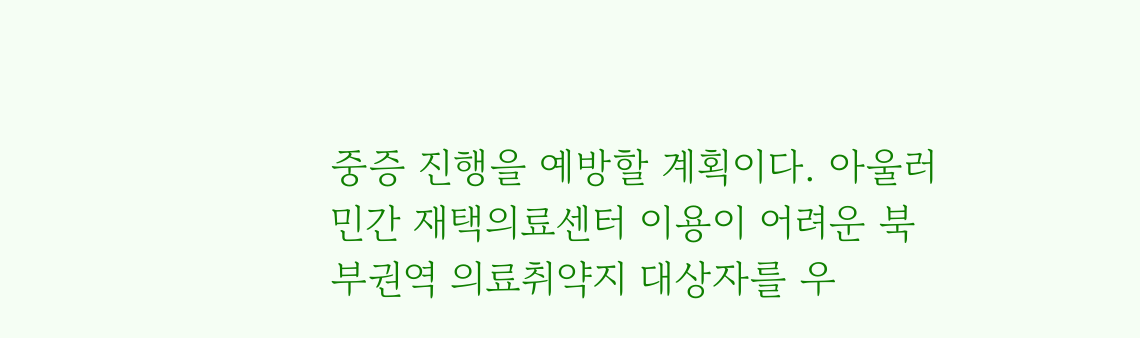중증 진행을 예방할 계획이다. 아울러 민간 재택의료센터 이용이 어려운 북부권역 의료취약지 대상자를 우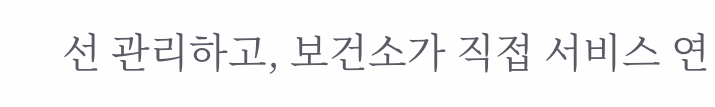선 관리하고, 보건소가 직접 서비스 연